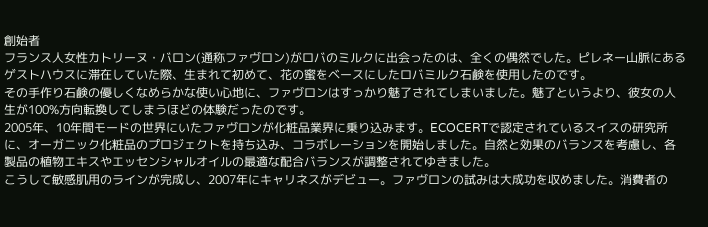創始者
フランス人女性カトリーヌ・バロン(通称ファヴロン)がロバのミルクに出会ったのは、全くの偶然でした。ピレネー山脈にあるゲストハウスに滞在していた際、生まれて初めて、花の蜜をベースにしたロバミルク石鹸を使用したのです。
その手作り石鹸の優しくなめらかな使い心地に、ファヴロンはすっかり魅了されてしまいました。魅了というより、彼女の人生が100%方向転換してしまうほどの体験だったのです。
2005年、10年間モードの世界にいたファヴロンが化粧品業界に乗り込みます。ECOCERTで認定されているスイスの研究所に、オーガニック化粧品のプロジェクトを持ち込み、コラボレーションを開始しました。自然と効果のバランスを考慮し、各製品の植物エキスやエッセンシャルオイルの最適な配合バランスが調整されてゆきました。
こうして敏感肌用のラインが完成し、2007年にキャリネスがデビュー。ファヴロンの試みは大成功を収めました。消費者の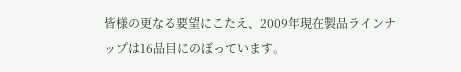皆様の更なる要望にこたえ、2009年現在製品ラインナップは16品目にのぼっています。